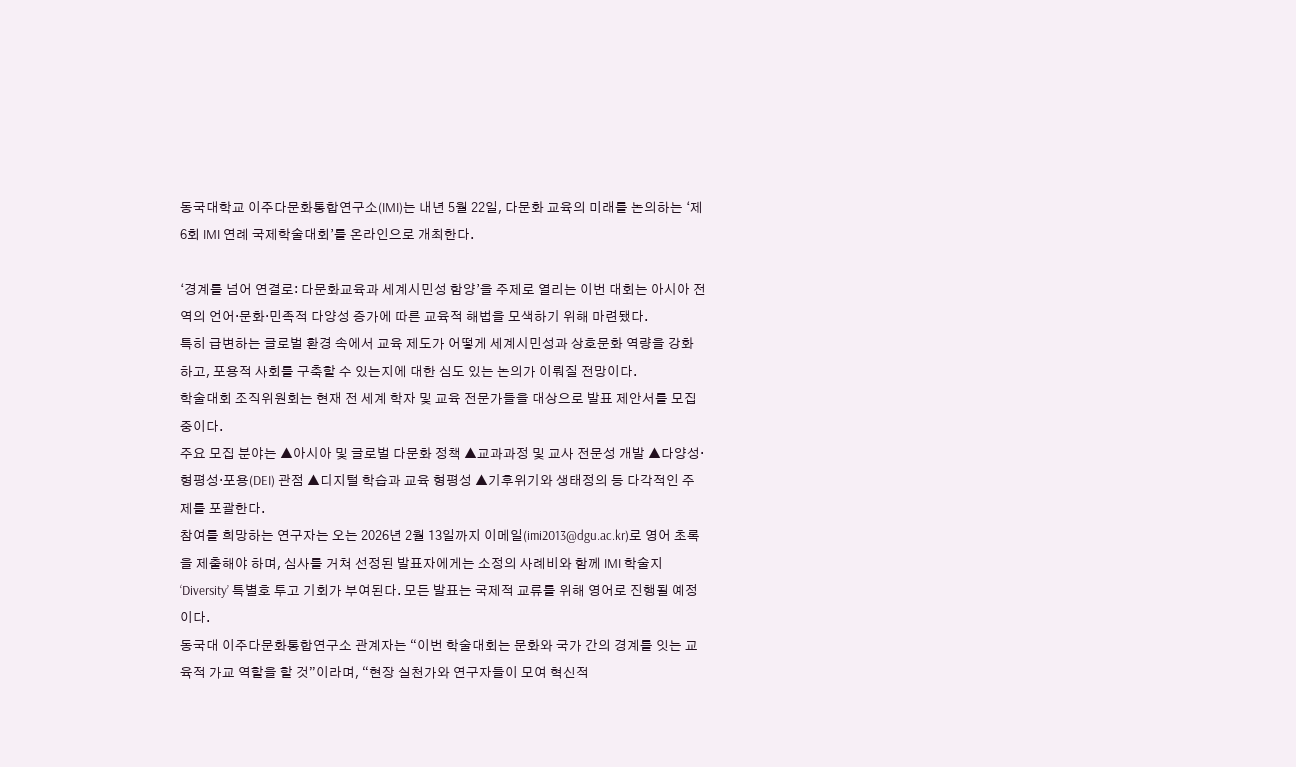동국대학교 이주다문화통합연구소(IMI)는 내년 5월 22일, 다문화 교육의 미래를 논의하는 ‘제6회 IMI 연례 국제학술대회’를 온라인으로 개최한다.

‘경계를 넘어 연결로: 다문화교육과 세계시민성 함양’을 주제로 열리는 이번 대회는 아시아 전역의 언어·문화·민족적 다양성 증가에 따른 교육적 해법을 모색하기 위해 마련됐다.
특히 급변하는 글로벌 환경 속에서 교육 제도가 어떻게 세계시민성과 상호문화 역량을 강화하고, 포용적 사회를 구축할 수 있는지에 대한 심도 있는 논의가 이뤄질 전망이다.
학술대회 조직위원회는 현재 전 세계 학자 및 교육 전문가들을 대상으로 발표 제안서를 모집 중이다.
주요 모집 분야는 ▲아시아 및 글로벌 다문화 정책 ▲교과과정 및 교사 전문성 개발 ▲다양성·형평성·포용(DEI) 관점 ▲디지털 학습과 교육 형평성 ▲기후위기와 생태정의 등 다각적인 주제를 포괄한다.
참여를 희망하는 연구자는 오는 2026년 2월 13일까지 이메일(imi2013@dgu.ac.kr)로 영어 초록을 제출해야 하며, 심사를 거쳐 선정된 발표자에게는 소정의 사례비와 함께 IMI 학술지 ‘Diversity’ 특별호 투고 기회가 부여된다. 모든 발표는 국제적 교류를 위해 영어로 진행될 예정이다.
동국대 이주다문화통합연구소 관계자는 “이번 학술대회는 문화와 국가 간의 경계를 잇는 교육적 가교 역할을 할 것”이라며, “현장 실천가와 연구자들이 모여 혁신적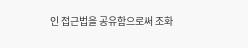인 접근법을 공유함으로써 조화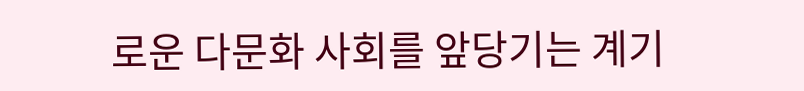로운 다문화 사회를 앞당기는 계기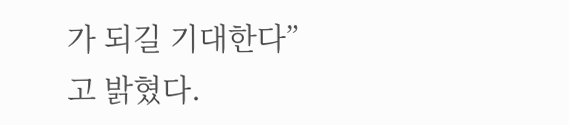가 되길 기대한다”고 밝혔다.